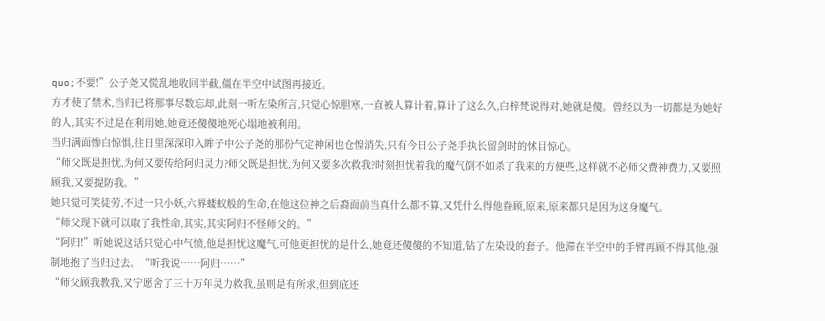quo;不要!”公子尧又慌乱地收回半截,僵在半空中试图再接近。
方才使了禁术,当归已将那事尽数忘却,此刻一听左染所言,只觉心惊胆寒,一直被人算计着,算计了这么久,白梓梵说得对,她就是傻。曾经以为一切都是为她好的人,其实不过是在利用她,她竟还傻傻地死心塌地被利用。
当归满面惨白惊惧,往日里深深印入眸子中公子尧的那份气定神闲也仓惶消失,只有今日公子尧手执长留剑时的怵目惊心。
“师父既是担忧,为何又要传给阿归灵力?师父既是担忧,为何又要多次救我?时刻担忧着我的魔气倒不如杀了我来的方便些,这样就不必师父费神费力,又要照顾我,又要提防我。”
她只觉可笑徒劳,不过一只小妖,六界蝼蚁般的生命,在他这位神之后裔面前当真什么都不算,又凭什么得他眷顾,原来,原来都只是因为这身魔气。
“师父现下就可以取了我性命,其实,其实阿归不怪师父的。”
“阿归!”听她说这话只觉心中气愤,他是担忧这魔气,可他更担忧的是什么,她竟还傻傻的不知道,钻了左染设的套子。他滞在半空中的手臂再顾不得其他,强制地抱了当归过去。“听我说……阿归……”
“师父顾我教我,又宁愿舍了三十万年灵力救我,虽则是有所求,但到底还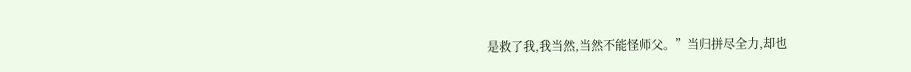是救了我,我当然,当然不能怪师父。”当归拼尽全力,却也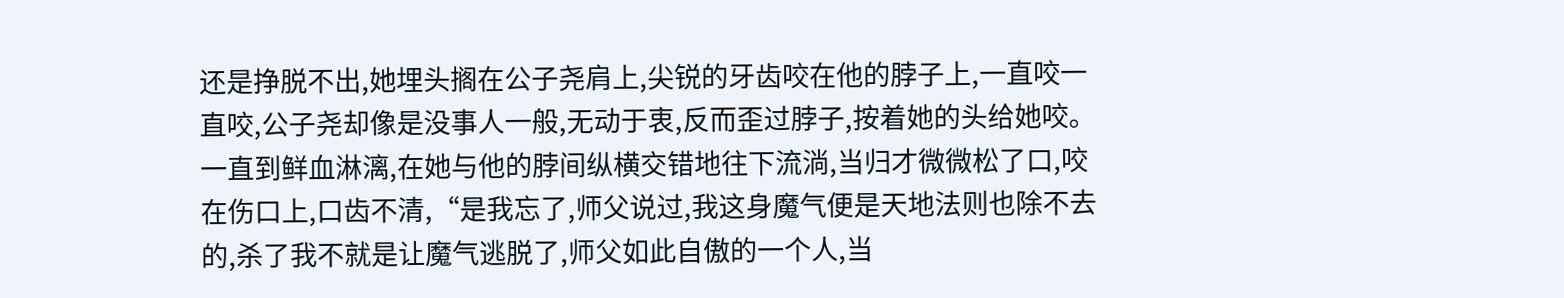还是挣脱不出,她埋头搁在公子尧肩上,尖锐的牙齿咬在他的脖子上,一直咬一直咬,公子尧却像是没事人一般,无动于衷,反而歪过脖子,按着她的头给她咬。一直到鲜血淋漓,在她与他的脖间纵横交错地往下流淌,当归才微微松了口,咬在伤口上,口齿不清,“是我忘了,师父说过,我这身魔气便是天地法则也除不去的,杀了我不就是让魔气逃脱了,师父如此自傲的一个人,当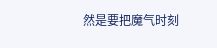然是要把魔气时刻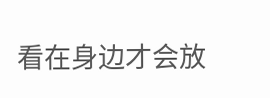看在身边才会放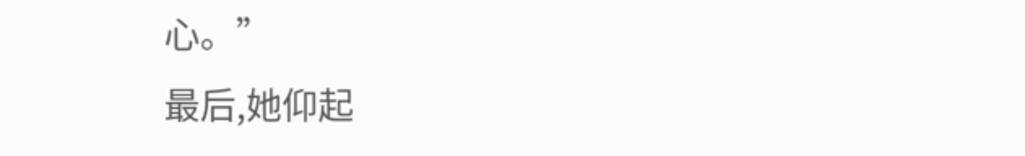心。”
最后,她仰起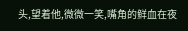头,望着他,微微一笑,嘴角的鲜血在夜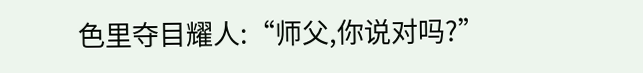色里夺目耀人:“师父,你说对吗?”